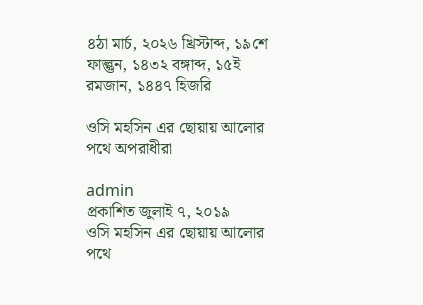৪ঠা মার্চ, ২০২৬ খ্রিস্টাব্দ, ১৯শে ফাল্গুন, ১৪৩২ বঙ্গাব্দ, ১৫ই রমজান, ১৪৪৭ হিজরি

ওসি মহসিন এর ছোয়ায় আলোর পথে অপরাধীরা

admin
প্রকাশিত জুলাই ৭, ২০১৯
ওসি মহসিন এর ছোয়ায় আলোর পথে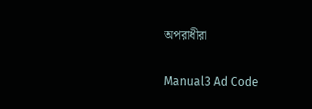অপরাধীরা

Manual3 Ad Code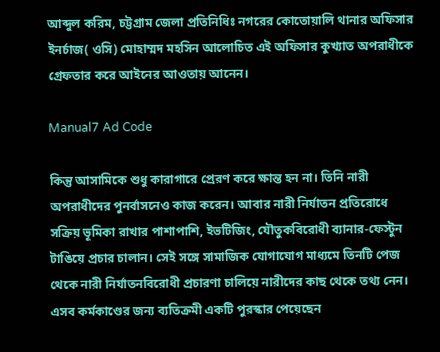আব্দুল করিম, চট্টগ্রাম জেলা প্রতিনিধিঃ নগরের কোতোয়ালি থানার অফিসার ইনর্চাজ( ওসি) মোহাম্মদ মহসিন আলোচিত এই অফিসার কুখ্যাত অপরাধীকে গ্রেফতার করে আইনের আওতায় আনেন।

Manual7 Ad Code

কিন্তু আসামিকে শুধু কারাগারে প্রেরণ করে ক্ষান্ত হন না। তিনি নারী অপরাধীদের পুনর্বাসনেও কাজ করেন। আবার নারী নির্যাতন প্রতিরোধে সক্রিয় ভূমিকা রাখার পাশাপাশি, ইভটিজিং, যৌতুকবিরোধী ব্যানার-ফেস্টুন টাঙিয়ে প্রচার চালান। সেই সঙ্গে সামাজিক যোগাযোগ মাধ্যমে তিনটি পেজ থেকে নারী নির্যাতনবিরোধী প্রচারণা চালিয়ে নারীদের কাছ থেকে তথ্য নেন।
এসব কর্মকাণ্ডের জন্য ব্যতিক্রমী একটি পুরস্কার পেয়েছেন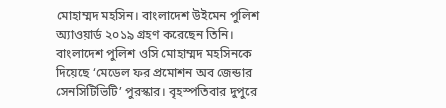মোহাম্মদ মহসিন। বাংলাদেশ উইমেন পুলিশ  অ্যাওয়ার্ড ২০১৯ গ্রহণ করেছেন তিনি। বাংলাদেশ পুলিশ ওসি মোহাম্মদ মহসিনকে দিয়েছে ‘মেডেল ফর প্রমোশন অব জেন্ডার সেনসিটিভিটি’ পুরস্কার। বৃহস্পতিবার দুপুরে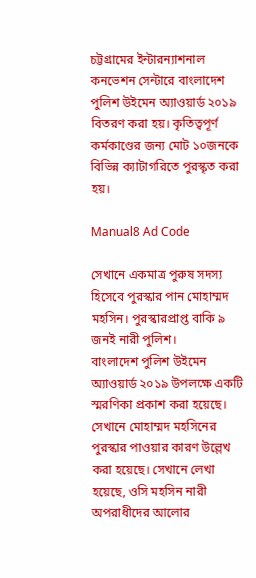চট্টগ্রামের ইন্টারন্যাশনাল কনভেশন সেন্টারে বাংলাদেশ পুলিশ উইমেন অ্যাওয়ার্ড ২০১৯ বিতরণ করা হয়। কৃতিত্বপূর্ণ কর্মকাণ্ডের জন্য মোট ১০জনকে বিভিন্ন ক্যাটাগরিতে পুরস্কৃত করা হয়।

Manual8 Ad Code

সেখানে একমাত্র পুরুষ সদস্য হিসেবে পুরস্কার পান মোহাম্মদ মহসিন। পুরস্কারপ্রাপ্ত বাকি ৯ জনই নারী পুলিশ।
বাংলাদেশ পুলিশ উইমেন অ্যাওয়ার্ড ২০১৯ উপলক্ষে একটি স্মরণিকা প্রকাশ করা হয়েছে। সেখানে মোহাম্মদ মহসিনের পুরস্কার পাওয়ার কারণ উল্লেখ করা হয়েছে। সেখানে লেখা হয়েছে, ওসি মহসিন নারী অপরাধীদের আলোর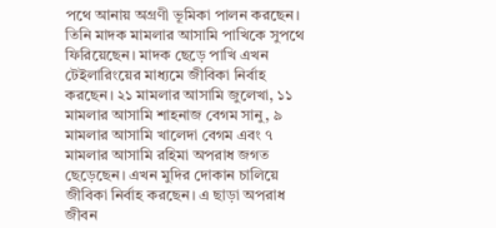পথে আনায় অগ্রণী ভূমিকা পালন করছেন। তিনি মাদক মামলার আসামি পাখিকে সুপথে ফিরিয়েছেন। মাদক ছেড়ে পাখি এখন টেইলারিংয়ের মাধ্যমে জীবিকা নির্বাহ করছেন। ২১ মামলার আসামি জুলেখা, ১১ মামলার আসামি শাহনাজ বেগম সানু, ৯ মামলার আসামি খালেদা বেগম এবং ৭ মামলার আসামি রহিমা অপরাধ জগত ছেড়েছেন। এখন মুদির দোকান চালিয়ে জীবিকা নির্বাহ করছেন। এ ছাড়া অপরাধ জীবন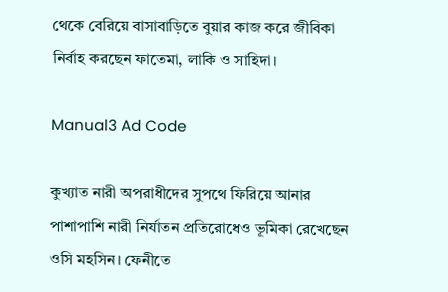থেকে বেরিয়ে বাসাবাড়িতে বুয়ার কাজ করে জীবিকা নির্বাহ করছেন ফাতেমা, লাকি ও সাহিদা।

Manual3 Ad Code

কুখ্যাত নারী অপরাধীদের সুপথে ফিরিয়ে আনার পাশাপাশি নারী নির্যাতন প্রতিরোধেও ভূমিকা রেখেছেন ওসি মহসিন। ফেনীতে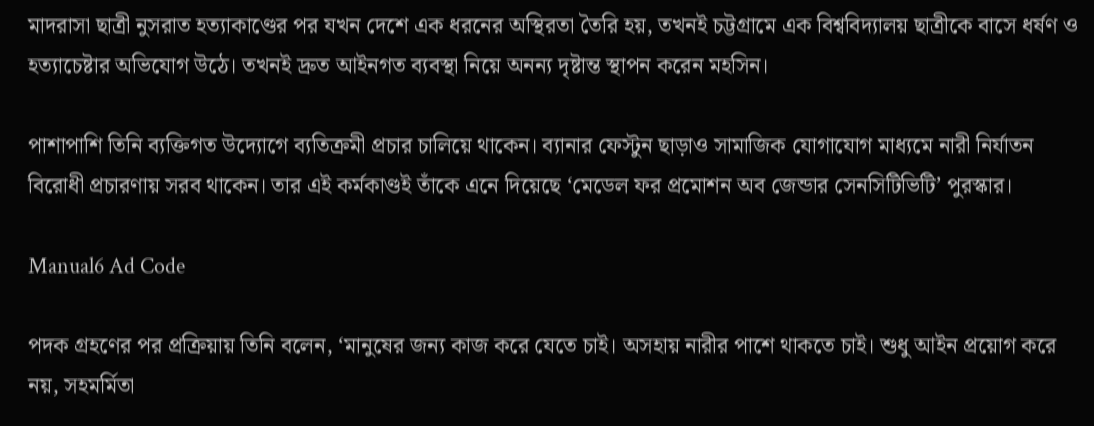মাদরাসা ছাত্রী নুসরাত হত্যাকাণ্ডের পর যখন দেশে এক ধরনের অস্থিরতা তৈরি হয়, তখনই চট্টগ্রামে এক বিশ্ববিদ্যালয় ছাত্রীকে বাসে ধর্ষণ ও হত্যাচেষ্টার অভিযোগ উঠে। তখনই দ্রুত আইনগত ব্যবস্থা নিয়ে অনন্য দৃষ্টান্ত স্থাপন করেন মহসিন।

পাশাপাশি তিনি ব্যক্তিগত উদ্যোগে ব্যতিক্রমী প্রচার চালিয়ে থাকেন। ব্যানার ফেস্টুন ছাড়াও সামাজিক যোগাযোগ মাধ্যমে নারী নির্যাতন বিরোধী প্রচারণায় সরব থাকেন। তার এই কর্মকাণ্ডই তাঁকে এনে দিয়েছে ‘মেডেল ফর প্রমোশন অব জেন্ডার সেনসিটিভিটি’ পুরস্কার।

Manual6 Ad Code

পদক গ্রহণের পর প্রক্রিয়ায় তিনি বলেন, ‘মানুষের জন্য কাজ করে যেতে চাই। অসহায় নারীর পাশে থাকতে চাই। শুধু আইন প্রয়োগ করে নয়, সহমর্মিতা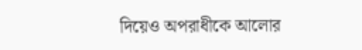দিয়েও অপরাধীকে আলোর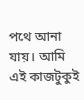পথে আনা যায়। আমি এই কাজটুকুই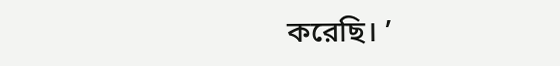করেছি। ’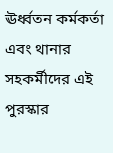ঊর্ধ্বতন কর্মকর্তা এবং থানার সহকর্মীদের এই পুরস্কার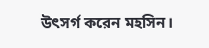উৎসর্গ করেন মহসিন।